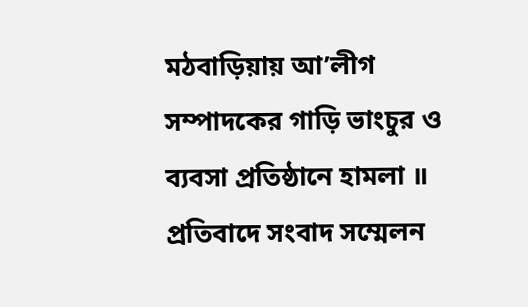মঠবাড়িয়ায় আ’লীগ সম্পাদকের গাড়ি ভাংচুর ও ব্যবসা প্রতিষ্ঠানে হামলা ॥ প্রতিবাদে সংবাদ সম্মেলন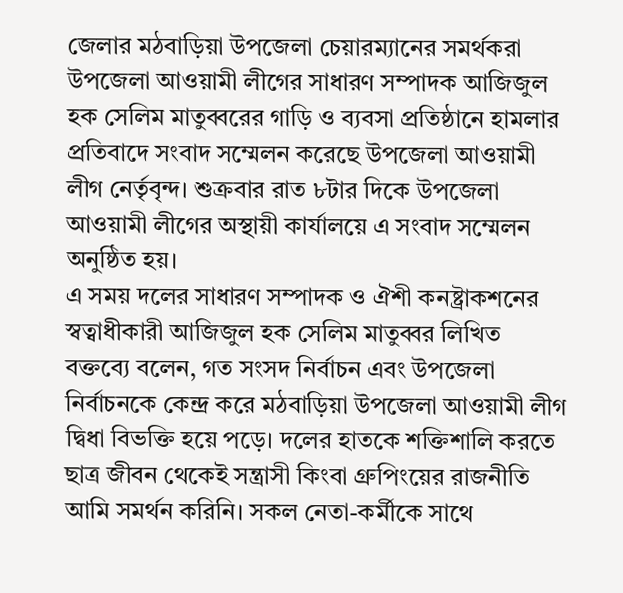জেলার মঠবাড়িয়া উপজেলা চেয়ারম্যানের সমর্থকরা উপজেলা আওয়ামী লীগের সাধারণ সম্পাদক আজিজুল হক সেলিম মাতুব্বরের গাড়ি ও ব্যবসা প্রতিষ্ঠানে হামলার প্রতিবাদে সংবাদ সম্মেলন করেছে উপজেলা আওয়ামী লীগ নের্তৃবৃন্দ। শুক্রবার রাত ৮টার দিকে উপজেলা আওয়ামী লীগের অস্থায়ী কার্যালয়ে এ সংবাদ সম্মেলন অনুষ্ঠিত হয়।
এ সময় দলের সাধারণ সম্পাদক ও ঐশী কনষ্ট্রাকশনের স্বত্বাধীকারী আজিজুল হক সেলিম মাতুব্বর লিখিত বক্তব্যে বলেন, গত সংসদ নির্বাচন এবং উপজেলা নির্বাচনকে কেন্দ্র করে মঠবাড়িয়া উপজেলা আওয়ামী লীগ দ্বিধা বিভক্তি হয়ে পড়ে। দলের হাতকে শক্তিশালি করতে ছাত্র জীবন থেকেই সন্ত্রাসী কিংবা গ্রুপিংয়ের রাজনীতি আমি সমর্থন করিনি। সকল নেতা-কর্মীকে সাথে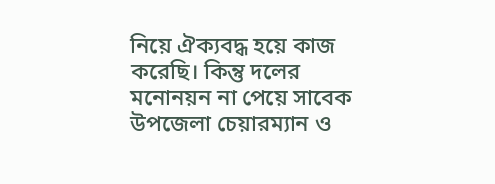নিয়ে ঐক্যবদ্ধ হয়ে কাজ করেছি। কিন্তু দলের মনোনয়ন না পেয়ে সাবেক উপজেলা চেয়ারম্যান ও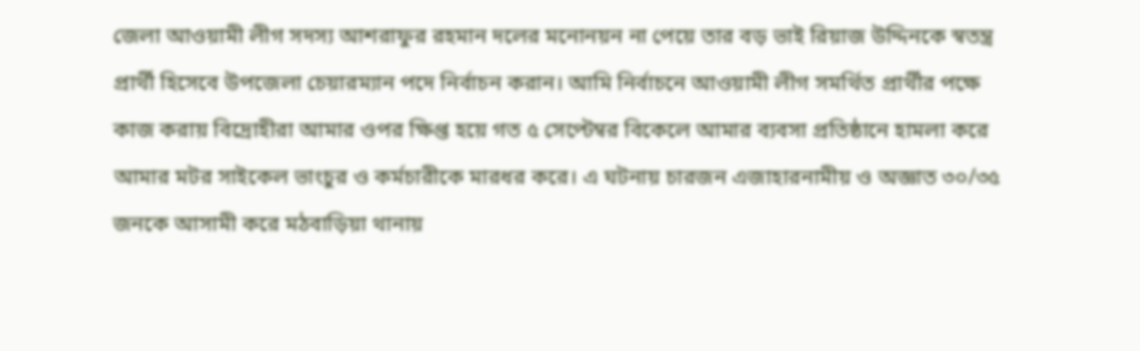জেলা আওয়ামী লীগ সদস্য আশরাফুর রহমান দলের মনোনয়ন না পেয়ে তার বড় ভাই রিয়াজ উদ্দিনকে স্বতন্ত্র প্রার্থী হিসেবে উপজেলা চেয়ারম্যান পদে নির্বাচন করান। আমি নির্বাচনে আওয়ামী লীগ সমর্থিত প্রার্থীর পক্ষে কাজ করায় বিদ্রোহীরা আমার ওপর ক্ষিপ্ত হয়ে গত ৫ সেপ্টেম্বর বিকেলে আমার ব্যবসা প্রতিষ্ঠানে হামলা করে আমার মটর সাইকেল ভাংচুর ও কর্মচারীকে মারধর করে। এ ঘটনায় চারজন এজাহারনামীয় ও অজ্ঞাত ৩০/৩৫ জনকে আসামী করে মঠবাড়িয়া থানায়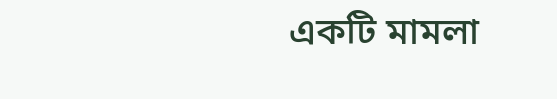একটি মামলা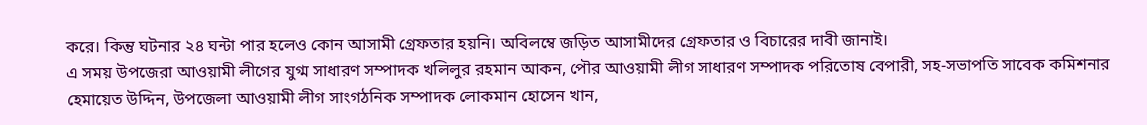করে। কিন্তু ঘটনার ২৪ ঘন্টা পার হলেও কোন আসামী গ্রেফতার হয়নি। অবিলম্বে জড়িত আসামীদের গ্রেফতার ও বিচারের দাবী জানাই।
এ সময় উপজেরা আওয়ামী লীগের যুগ্ম সাধারণ সম্পাদক খলিলুর রহমান আকন, পৌর আওয়ামী লীগ সাধারণ সম্পাদক পরিতোষ বেপারী, সহ-সভাপতি সাবেক কমিশনার হেমায়েত উদ্দিন, উপজেলা আওয়ামী লীগ সাংগঠনিক সম্পাদক লোকমান হোসেন খান,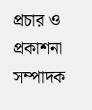প্রচার ও প্রকাশনা সম্পাদক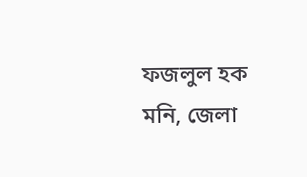ফজলুল হক মনি, জেলা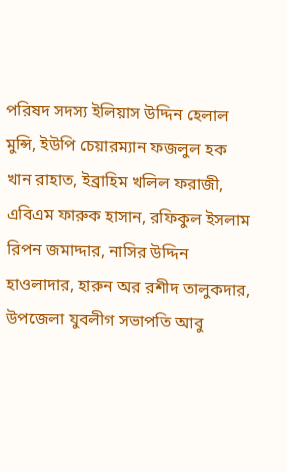পরিষদ সদস্য ইলিয়াস উদ্দিন হেলাল মুন্সি, ইউপি চেয়ারম্যান ফজলুল হক খান রাহাত, ইব্রাহিম খলিল ফরাজী, এবিএম ফারুক হাসান, রফিকুল ইসলাম রিপন জমাদ্দার, নাসির উদ্দিন হাওলাদার, হারুন অর রশীদ তালুকদার, উপজেলা যুবলীগ সভাপতি আবু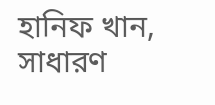হানিফ খান, সাধারণ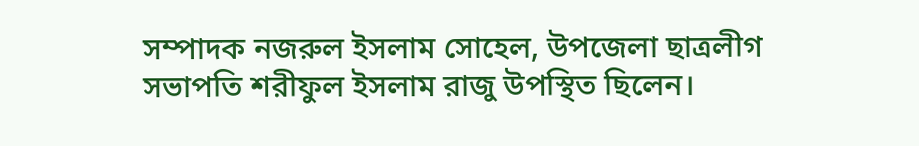সম্পাদক নজরুল ইসলাম সোহেল, উপজেলা ছাত্রলীগ সভাপতি শরীফুল ইসলাম রাজু উপস্থিত ছিলেন।